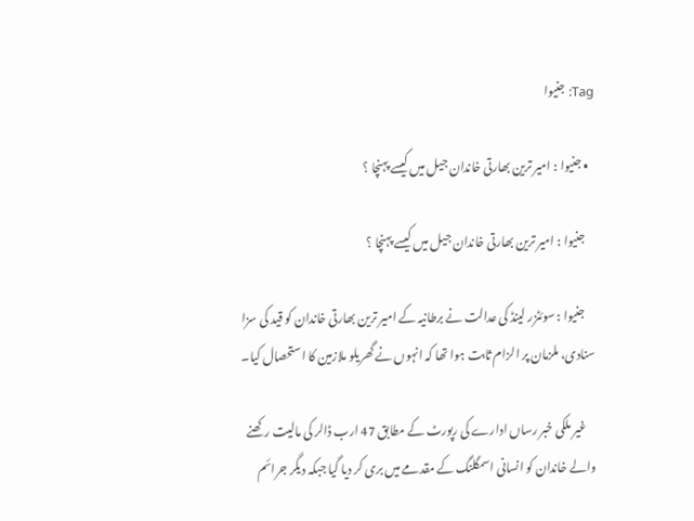Tag: جنیوا

  • جنیوا : امیر ترین بھارتی خاندان جیل میں کیسے پہنچا ؟

    جنیوا : امیر ترین بھارتی خاندان جیل میں کیسے پہنچا ؟

    جنیوا : سوئٹزر لینڈ کی عدالت نے برطانیہ کے امیر ترین بھارتی خاندان کو قید کی سزا سنادی، ملزمان پر الزام ثابت ہوا تھا کہ انہوں نے گھریلو ملازمین کا استحصال کیا۔

    غیر ملکی خبر رساں ادارے کی رپورٹ کے مطابق 47 ارب ڈالر کی مالیت رکھنے والے خاندان کو انسانی اسمگلنگ کے مقدمے میں بری کر دیا گیا جبکہ دیگر جرائم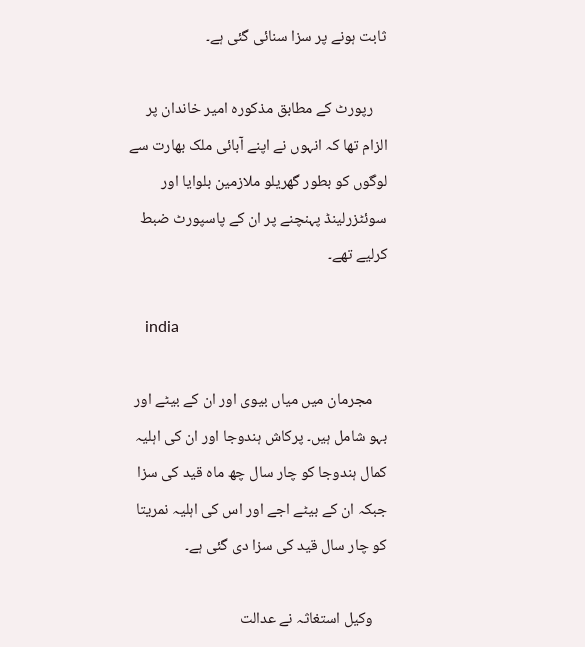ثابت ہونے پر سزا سنائی گئی ہے۔

    رپورٹ کے مطابق مذکورہ امیر خاندان پر الزام تھا کہ انہوں نے اپنے آبائی ملک بھارت سے لوگوں کو بطور گھریلو ملازمین بلوایا اور سوئٹزرلینڈ پہنچنے پر ان کے پاسپورٹ ضبط کرلیے تھے۔

    india

    مجرمان میں میاں بیوی اور ان کے بیٹے اور بہو شامل ہیں۔ پرکاش ہندوجا اور ان کی اہلیہ کمال ہندوجا کو چار سال چھ ماہ قید کی سزا جبکہ ان کے بیٹے اجے اور اس کی اہلیہ نمریتا کو چار سال قید کی سزا دی گئی ہے۔

    وکیل استغاثہ نے عدالت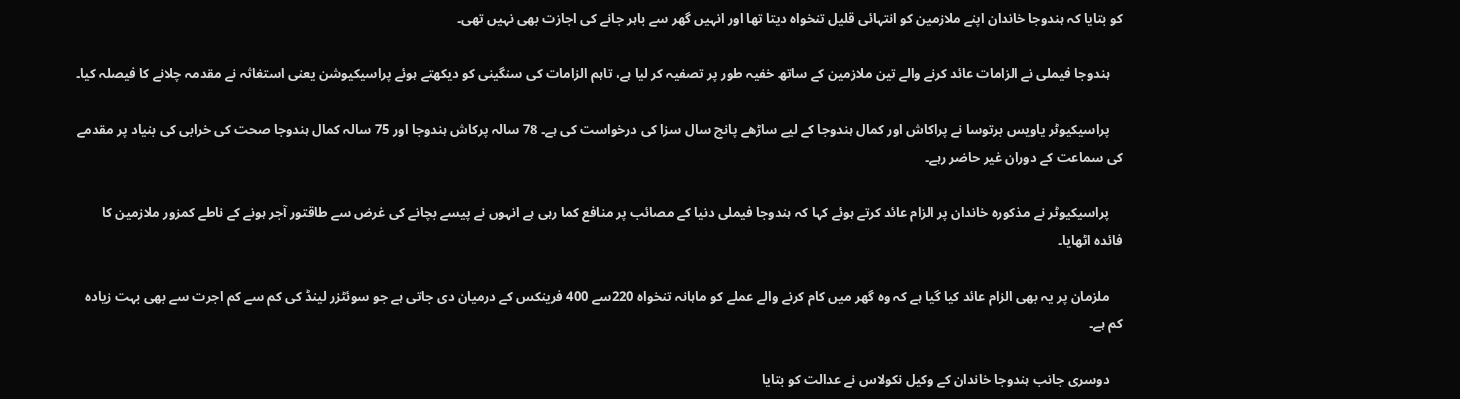کو بتایا کہ ہندوجا خاندان اپنے ملازمین کو انتہائی قلیل تنخواہ دیتا تھا اور انہیں گھر سے باہر جانے کی اجازت بھی نہیں تھی۔

    ہندوجا فیملی نے الزامات عائد کرنے والے تین ملازمین کے ساتھ خفیہ طور پر تصفیہ کر لیا ہے، تاہم الزامات کی سنگینی کو دیکھتے ہوئے پراسیکیوشن یعنی استغاثہ نے مقدمہ چلانے کا فیصلہ کیا۔

    پراسیکیوٹر یاویس برتوسا نے پراکاش اور کمال ہندوجا کے لیے ساڑھے پانچ سال سزا کی درخواست کی ہے۔ 78 سالہ پرکاش ہندوجا اور 75 سالہ کمال ہندوجا صحت کی خرابی کی بنیاد پر مقدمے کی سماعت کے دوران غیر حاضر رہے۔

    پراسیکیوٹر نے مذکورہ خاندان پر الزام عائد کرتے ہوئے کہا کہ ہندوجا فیملی دنیا کے مصائب پر منافع کما رہی ہے انہوں نے پیسے بچانے کی غرض سے طاقتور آجر ہونے کے ناطے کمزور ملازمین کا فائدہ اٹھایا۔

    ملزمان پر یہ بھی الزام عائد کیا گیا ہے کہ وہ گھر میں کام کرنے والے عملے کو ماہانہ تنخواہ 220سے 400 فرینکس کے درمیان دی جاتی ہے جو سوئٹزر لینڈ کی کم سے کم اجرت سے بھی بہت زیادہ کم ہے۔

    دوسری جانب ہندوجا خاندان کے وکیل نکولاس نے عدالت کو بتایا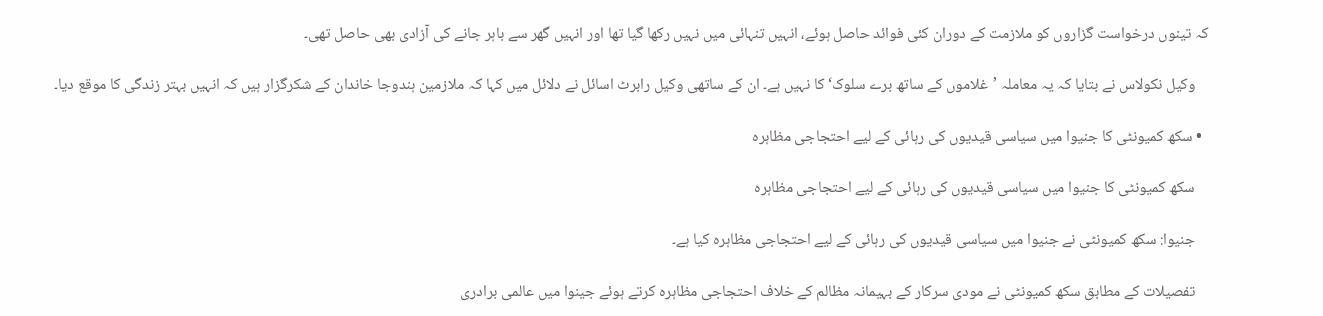کہ تینوں درخواست گزاروں کو ملازمت کے دوران کئی فوائد حاصل ہوئے، انہیں تنہائی میں نہیں رکھا گیا تھا اور انہیں گھر سے باہر جانے کی آزادی بھی حاصل تھی۔

    وکیل نکولاس نے بتایا کہ یہ معاملہ ’غلاموں کے ساتھ برے سلوک‘ کا نہیں ہے۔ ان کے ساتھی وکیل رابرٹ اسائل نے دلائل میں کہا کہ ملازمین ہندوجا خاندان کے شکرگزار ہیں کہ انہیں بہتر زندگی کا موقع دیا۔

  • سکھ کمیونٹی کا جنیوا میں سیاسی قیدیوں کی رہائی کے لیے احتجاجی مظاہرہ

    سکھ کمیونٹی کا جنیوا میں سیاسی قیدیوں کی رہائی کے لیے احتجاجی مظاہرہ

    جنیوا: سکھ کمیونٹی نے جنیوا میں سیاسی قیدیوں کی رہائی کے لیے احتجاجی مظاہرہ کیا ہے۔

    تفصیلات کے مطابق سکھ کمیونٹی نے مودی سرکار کے بہیمانہ مظالم کے خلاف احتجاجی مظاہرہ کرتے ہوئے جینوا میں عالمی برادری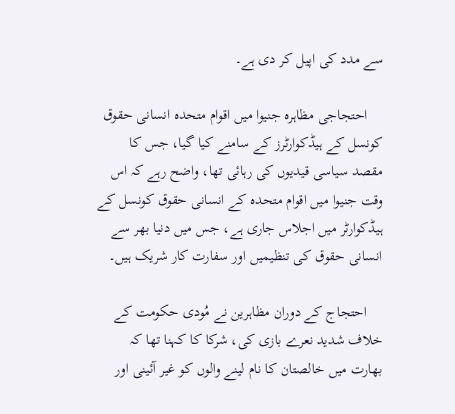سے مدد کی اپیل کر دی ہے۔

    احتجاجی مظاہرہ جنیوا میں اقوام متحدہ انسانی حقوق کونسل کے ہیڈکوارٹرز کے سامنے کیا گیا، جس کا مقصد سیاسی قیدیوں کی رہائی تھا، واضح رہے کہ اس وقت جنیوا میں اقوام متحدہ کے انسانی حقوق کونسل کے ہیڈکوارٹر میں اجلاس جاری ہے، جس میں دنیا بھر سے انسانی حقوق کی تنظیمیں اور سفارت کار شریک ہیں۔

    احتجاج کے دوران مظاہرین نے مُودی حکومت کے خلاف شدید نعرے بازی کی، شرکا کا کہنا تھا کہ بھارت میں خالصتان کا نام لینے والوں کو غیر آئینی اور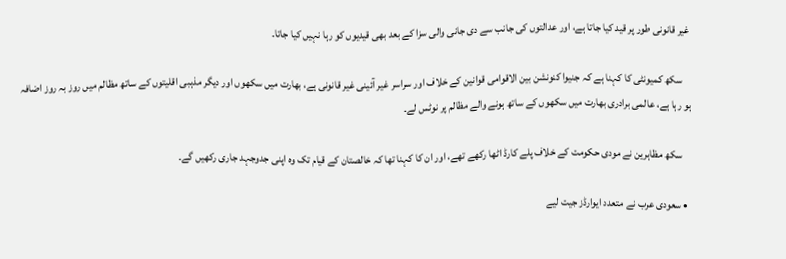غیر قانونی طور پر قید کیا جاتا ہے، اور عدالتوں کی جانب سے دی جانی والی سزا کے بعد بھی قیدیوں کو رہا نہیں کیا جاتا۔

    سکھ کمیونٹی کا کہنا ہے کہ جنیوا کنونشن بین الاقوامی قوانین کے خلاف اور سراسر غیر آئینی غیر قانونی ہے، بھارت میں سکھوں اور دیگر مذہبی اقلیتوں کے ساتھ مظالم میں روز بہ روز اضافہ ہو رہا ہے، عالمی برادری بھارت میں سکھوں کے ساتھ ہونے والے مظالم پر نوٹس لے۔

    سکھ مظاہرین نے مودی حکومت کے خلاف پلے کارڈ اٹھا رکھے تھے، اور ان کا کہنا تھا کہ خالصتان کے قیام تک وہ اپنی جدوجہد جاری رکھیں گے۔

  • سعودی عرب نے متعدد ایوارڈز جیت لیے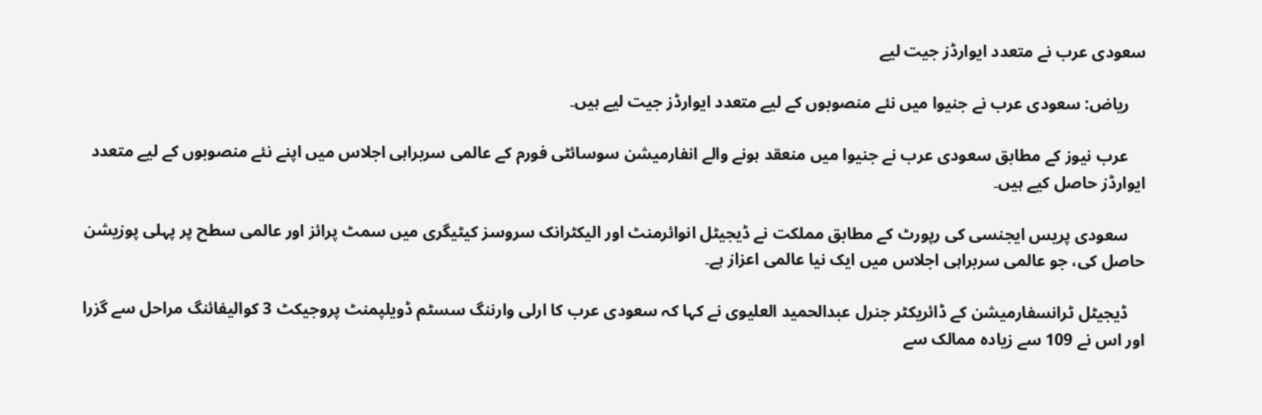سعودی عرب نے متعدد ایوارڈز جیت لیے

    ریاض: سعودی عرب نے جنیوا میں نئے منصوبوں کے لیے متعدد ایوارڈز جیت لیے ہیں۔

    عرب نیوز کے مطابق سعودی عرب نے جنیوا میں منعقد ہونے والے انفارمیشن سوسائٹی فورم کے عالمی سربراہی اجلاس میں اپنے نئے منصوبوں کے لیے متعدد ایوارڈز حاصل کیے ہیں۔

    سعودی پریس ایجنسی کی رپورٹ کے مطابق مملکت نے ڈیجیٹل انوائرمنٹ اور الیکٹرانک سروسز کیٹیگری میں سمٹ پرائز اور عالمی سطح پر پہلی پوزیشن حاصل کی، جو عالمی سربراہی اجلاس میں ایک نیا عالمی اعزاز ہے۔

    ڈیجیٹل ٹرانسفارمیشن کے ڈائریکٹر جنرل عبدالحمید العلیوی نے کہا کہ سعودی عرب کا ارلی وارننگ سسٹم ڈویلپمنٹ پروجیکٹ 3 کوالیفائنگ مراحل سے گزرا اور اس نے 109 سے زیادہ ممالک سے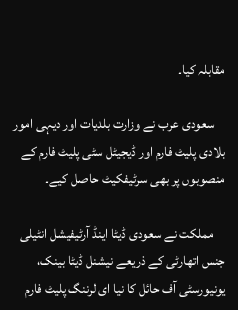مقابلہ کیا۔

    سعودی عرب نے وزارت بلدیات اور دیہی امور بلادی پلیٹ فارم اور ڈیجیٹل سٹی پلیٹ فارم کے منصوبوں پر بھی سرٹیفکیٹ حاصل کیے۔

    مملکت نے سعودی ڈیٹا اینڈ آرٹیفیشل انٹیلی جنس اتھارٹی کے ذریعے نیشنل ڈیٹا بینک، یونیورسٹی آف حائل کا نیا ای لرننگ پلیٹ فارم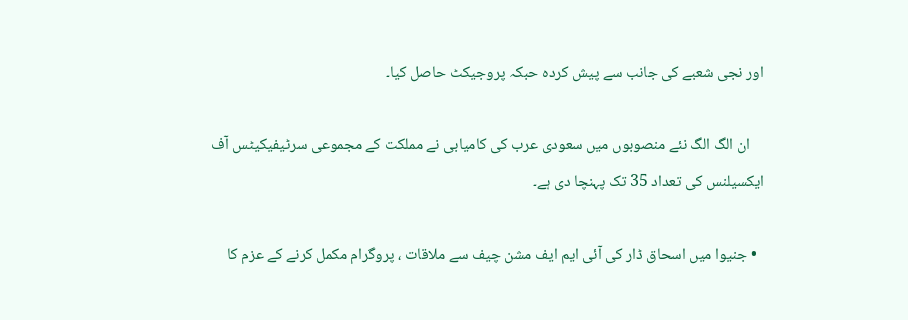اور نجی شعبے کی جانب سے پیش کردہ حبکہ پروجیکٹ حاصل کیا۔

    ان الگ الگ نئے منصوبوں میں سعودی عرب کی کامیابی نے مملکت کے مجموعی سرٹیفیکیٹس آف ایکسیلنس کی تعداد 35 تک پہنچا دی ہے۔

  • جنیوا میں اسحاق ڈار کی آئی ایم ایف مشن چیف سے ملاقات ، پروگرام مکمل کرنے کے عزم کا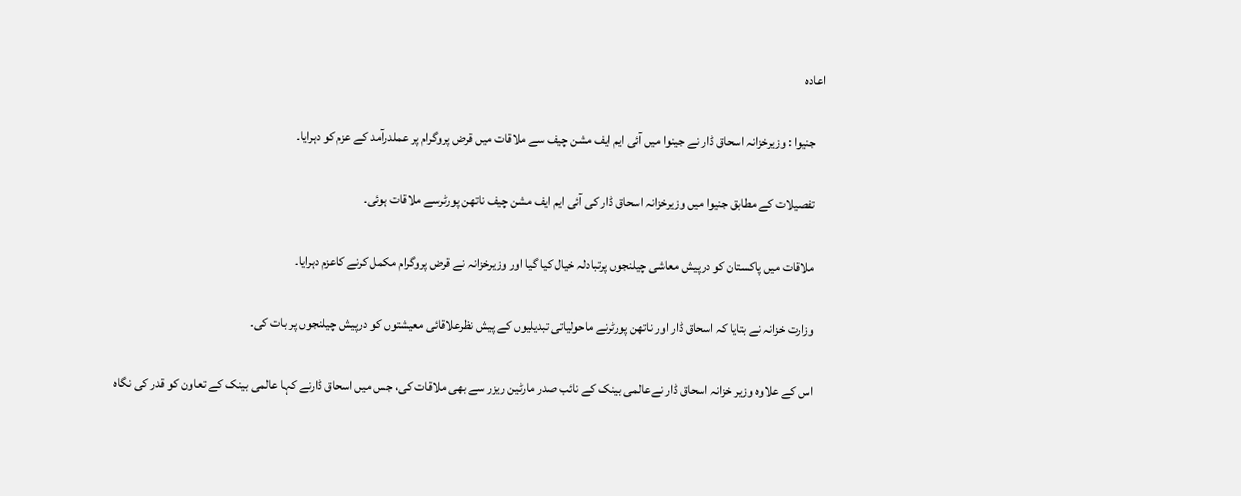اعادہ

    جنیوا : وزیرخزانہ اسحاق ڈار نے جینوا میں آئی ایم ایف مشن چیف سے ملاقات میں قرض پروگرام پر عملدرآمد کے عزم کو دہرایا۔

    تفصیلات کے مطابق جنیوا میں وزیرخزانہ اسحاق ڈار کی آئی ایم ایف مشن چیف ناتھن پورٹرسے ملاقات ہوئی۔

    ملاقات میں پاکستان کو درپیش معاشی چیلنجوں پرتبادلہ خیال کیا گیا اور وزیرخزانہ نے قرض پروگرام مکمل کرنے کاعزم دہرایا۔

    وزارت خزانہ نے بتایا کہ اسحاق ڈار اور ناتھن پورٹرنے ماحولیاتی تبدیلیوں کے پیش نظرعلاقائی معیشتوں کو درپیش چیلنجوں پر بات کی۔

    اس کے علاوہ وزیر خزانہ اسحاق ڈار نےعالمی بینک کے نائب صدر مارٹین ریزر سے بھی ملاقات کی، جس میں اسحاق ڈارنے کہا عالمی بینک کے تعاون کو قدر کی نگاہ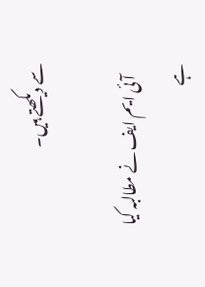سے دیکھتے ہیں۔

    آئی ایم ایف نے مطالبہ کیا ہے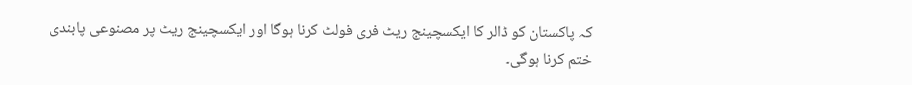کہ پاکستان کو ڈالر کا ایکسچینج ریٹ فری فولٹ کرنا ہوگا اور ایکسچینج ریٹ پر مصنوعی پابندی ختم کرنا ہوگی۔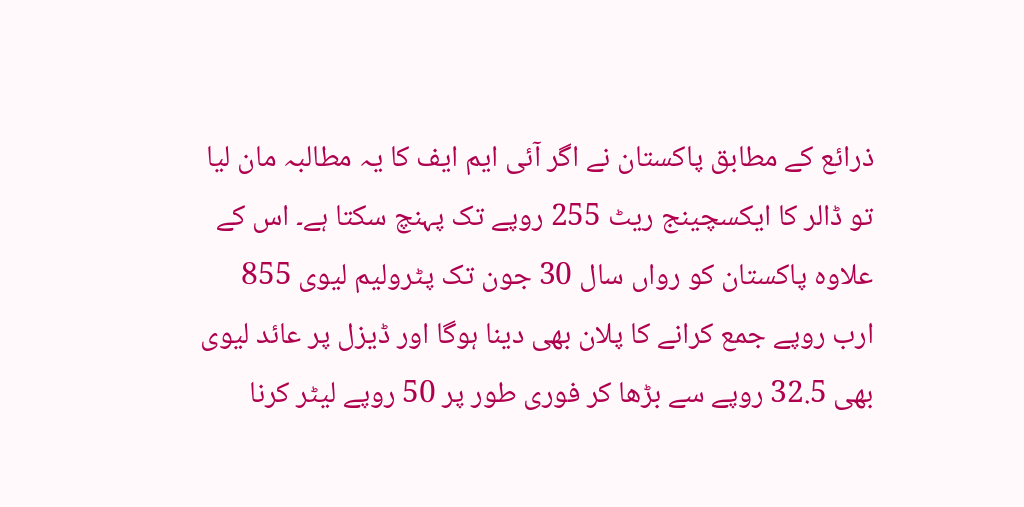ذرائع کے مطابق پاکستان نے اگر آئی ایم ایف کا یہ مطالبہ مان لیا تو ڈالر کا ایکسچینج ریٹ 255 روپے تک پہنچ سکتا ہے۔ اس کے علاوہ پاکستان کو رواں سال 30 جون تک پٹرولیم لیوی 855 ارب روپے جمع کرانے کا پلان بھی دینا ہوگا اور ڈیزل پر عائد لیوی بھی 32.5 روپے سے بڑھا کر فوری طور پر 50 روپے لیٹر کرنا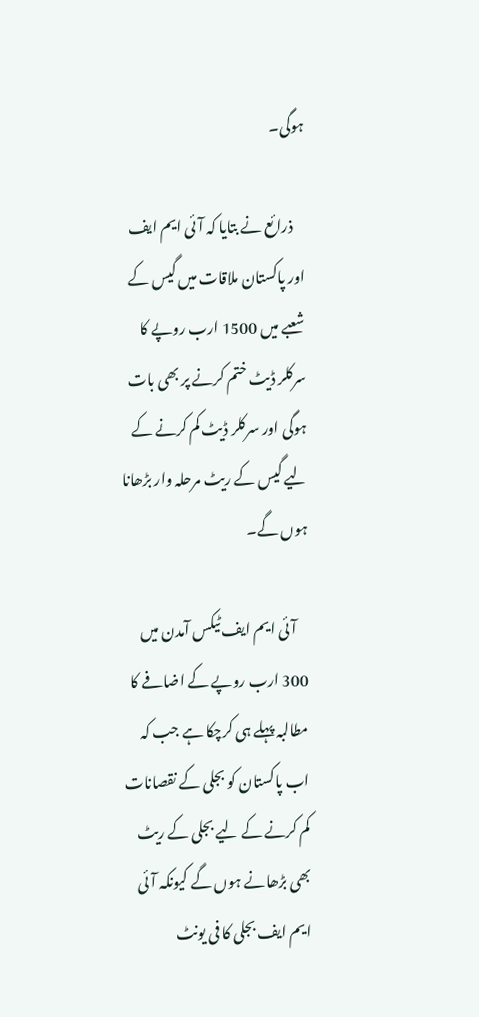ہوگی۔

    ذرائع نے بتایا کہ آئی ایم ایف اور پاکستان ملاقات میں گیس کے شعبے میں 1500 ارب روپے کا سرکلر ڈیٹ ختم کرنے پر بھی بات ہوگی اور سرکلر ڈیٹ کم کرنے کے لیے گیس کے ریٹ مرحلہ وار بڑھانا ہوں گے۔

    آئی ایم ایف ٹیکس آمدن میں 300 ارب روپے کے اضافے کا مطالبہ پہلے ہی کرچکا ہے جب کہ اب پاکستان کو بجلی کے نقصانات کم کرنے کے لیے بجلی کے ریٹ بھی بڑھانے ہوں گے کیونکہ آئی ایم ایف بجلی کا فی یونٹ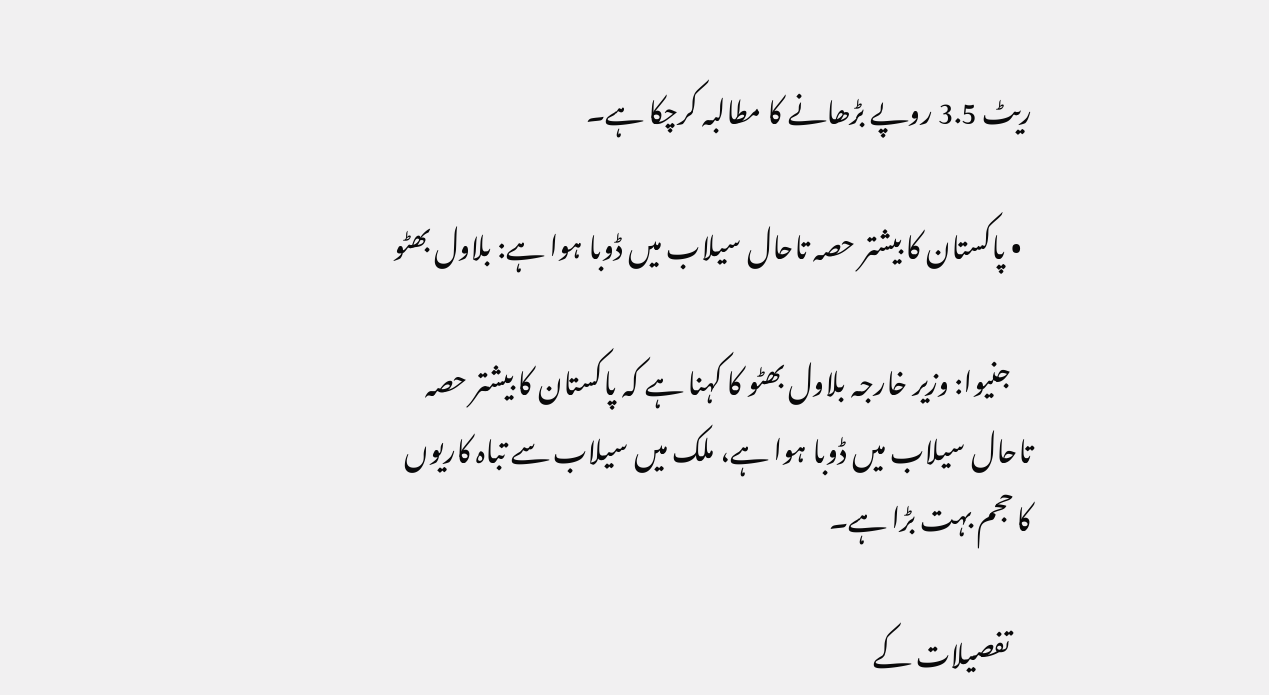ریٹ 3.5 روپے بڑھانے کا مطالبہ کرچکا ہے۔

  • پاکستان کا بیشتر حصہ تاحال سیلاب میں ڈوبا ہوا ہے: بلاول بھٹو

    جنیوا: وزیر خارجہ بلاول بھٹو کا کہنا ہے کہ پاکستان کا بیشتر حصہ تاحال سیلاب میں ڈوبا ہوا ہے، ملک میں سیلاب سے تباہ کاریوں کا حجم بہت بڑا ہے۔

    تفصیلات کے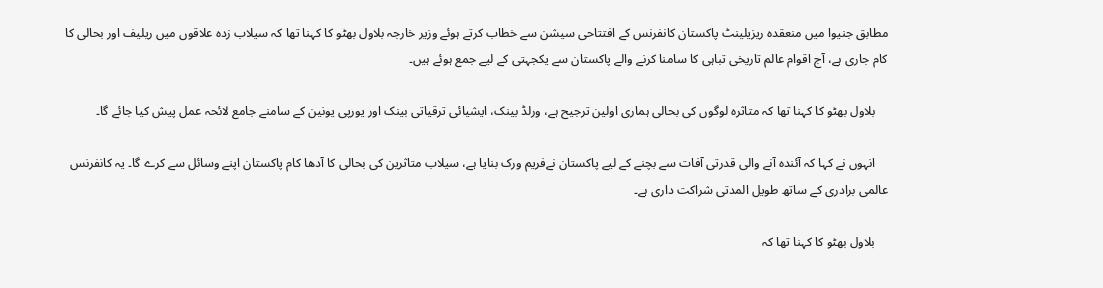مطابق جنیوا میں منعقدہ ریزیلینٹ پاکستان کانفرنس کے افتتاحی سیشن سے خطاب کرتے ہوئے وزیر خارجہ بلاول بھٹو کا کہنا تھا کہ سیلاب زدہ علاقوں میں ریلیف اور بحالی کا کام جاری ہے، آج اقوام عالم تاریخی تباہی کا سامنا کرنے والے پاکستان سے یکجہتی کے لیے جمع ہوئے ہیں۔

    بلاول بھٹو کا کہنا تھا کہ متاثرہ لوگوں کی بحالی ہماری اولین ترجیح ہے، ورلڈ بینک، ایشیائی ترقیاتی بینک اور یورپی یونین کے سامنے جامع لائحہ عمل پیش کیا جائے گا۔

    انہوں نے کہا کہ آئندہ آنے والی قدرتی آفات سے بچنے کے لیے پاکستان نےفریم ورک بنایا ہے، سیلاب متاثرین کی بحالی کا آدھا کام پاکستان اپنے وسائل سے کرے گا۔ یہ کانفرنس عالمی برادری کے ساتھ طویل المدتی شراکت داری ہے۔

    بلاول بھٹو کا کہنا تھا کہ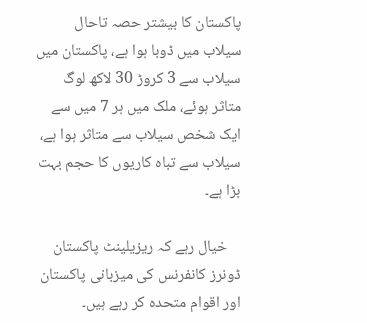پاکستان کا بیشتر حصہ تاحال سیلاب میں ڈوبا ہوا ہے، پاکستان میں سیلاب سے 3 کروڑ 30 لاکھ لوگ متاثر ہوئے، ملک میں ہر 7 میں سے ایک شخص سیلاب سے متاثر ہوا ہے، سیلاب سے تباہ کاریوں کا حجم بہت بڑا ہے۔

    خیال رہے کہ ریزیلینٹ پاکستان ڈونرز کانفرنس کی میزبانی پاکستان اور اقوام متحدہ کر رہے ہیں۔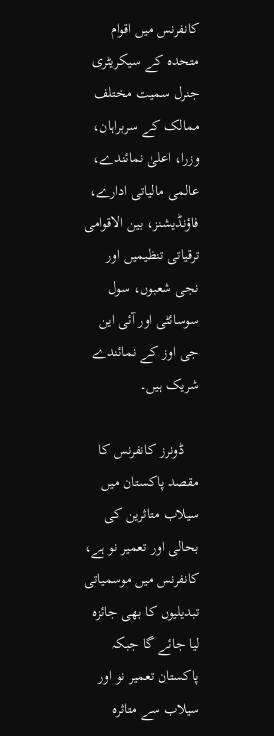کانفرنس میں اقوام متحدہ کے سیکریٹری جنرل سمیت مختلف ممالک کے سربراہان، وزرا، اعلیٰ نمائندے، عالمی مالیاتی ادارے، فاؤنڈیشنز، بین الاقوامی ترقیاتی تنظیمیں اور نجی شعبوں، سول سوسائٹی اور آئی این جی اوز کے نمائندے شریک ہیں۔

    ڈونرز کانفرنس کا مقصد پاکستان میں سیلاب متاثرین کی بحالی اور تعمیر نو ہے، کانفرنس میں موسمیاتی تبدیلیوں کا بھی جائزہ لیا جائے گا جبکہ پاکستان تعمیر نو اور سیلاب سے متاثرہ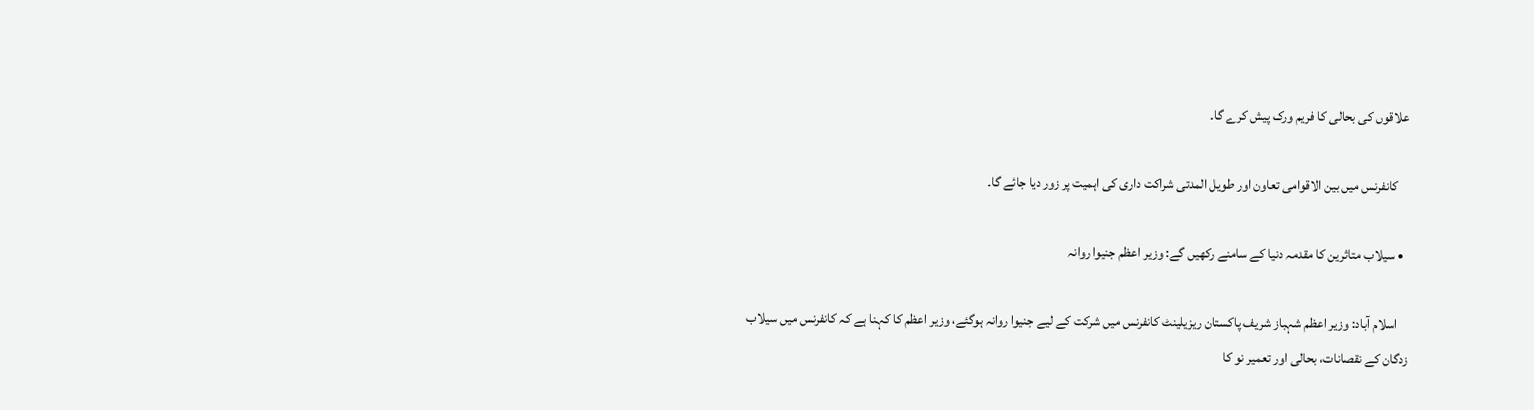علاقوں کی بحالی کا فریم ورک پیش کرے گا۔

    کانفرنس میں بین الاقوامی تعاون اور طویل المدتی شراکت داری کی اہمیت پر زور دیا جائے گا۔

  • سیلاب متاثرین کا مقدمہ دنیا کے سامنے رکھیں گے: وزیر اعظم جنیوا روانہ

    اسلام آباد: وزیر اعظم شہباز شریف پاکستان ریزیلینٹ کانفرنس میں شرکت کے لیے جنیوا روانہ ہوگئے، وزیر اعظم کا کہنا ہے کہ کانفرنس میں سیلاب زدگان کے نقصانات، بحالی اور تعمیر نو کا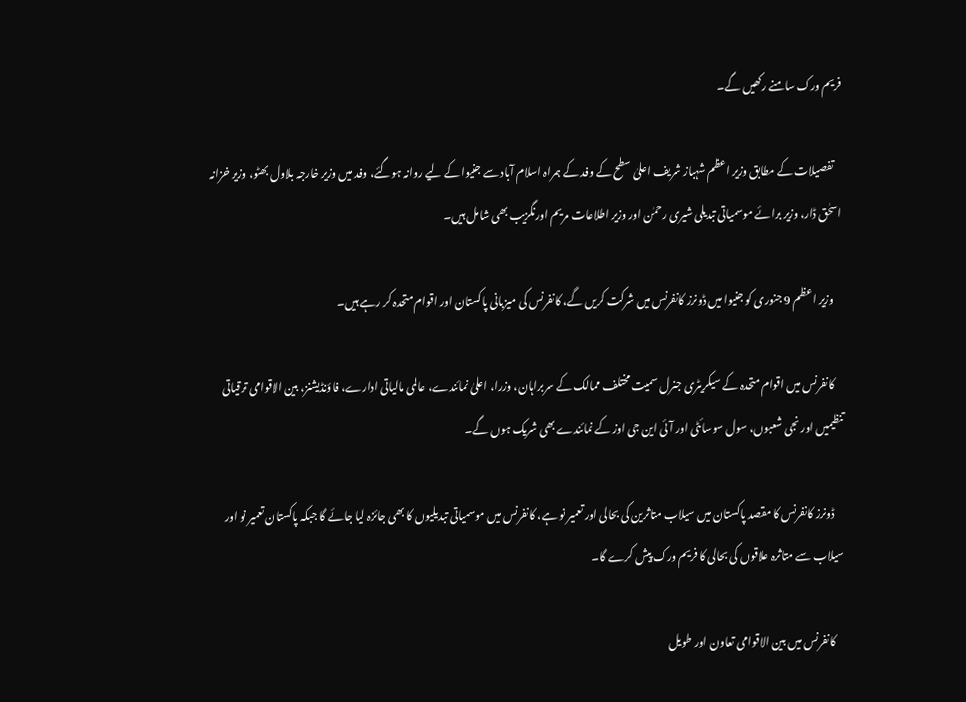فریم ورک سامنے رکھیں گے۔

    تفصیلات کے مطابق وزیر اعظم شہباز شریف اعلیٰ سطح کے وفد کے ہمراہ اسلام آباد سے جنیوا کے لیے روانہ ہوگئے، وفد میں وزیر خارجہ بلاول بھٹو، وزیر خزانہ اسحٰق ڈار، وزیر برائے موسمیاتی تبدیلی شیری رحمٰن اور وزیر اطلاعات مریم اورنگزیب بھی شامل ہیں۔

    وزیر اعظم 9 جنوری کو جنیوا میں ڈونرز کانفرنس میں شرکت کریں گے، کانفرنس کی میزبانی پاکستان اور اقوام متحدہ کر رہے ہیں۔

    کانفرنس میں اقوام متحدہ کے سیکریٹری جنرل سمیت مختلف ممالک کے سربراہان، وزرا، اعلیٰ نمائندے، عالمی مالیاتی ادارے، فاؤنڈیشنز، بین الاقوامی ترقیاتی تنظیمیں اور نجی شعبوں، سول سوسائٹی اور آئی این جی اوز کے نمائندے بھی شریک ہوں گے۔

    ڈونرز کانفرنس کا مقصد پاکستان میں سیلاب متاثرین کی بحالی اور تعمیر نو ہے، کانفرنس میں موسمیاتی تبدیلیوں کا بھی جائزہ لیا جائے گا جبکہ پاکستان تعمیر نو اور سیلاب سے متاثرہ علاقوں کی بحالی کا فریم ورک پیش کرے گا۔

    کانفرنس میں بین الاقوامی تعاون اور طویل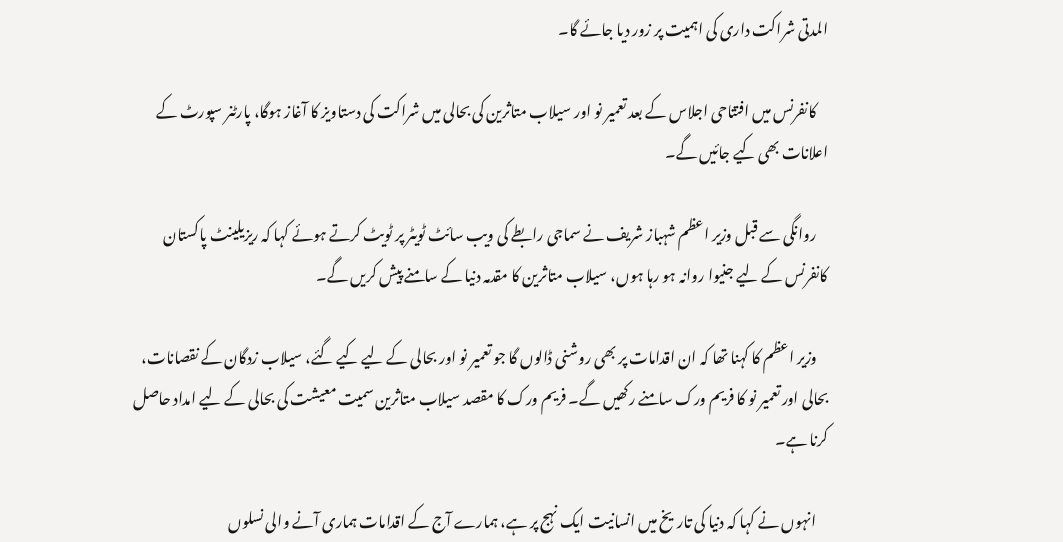المدتی شراکت داری کی اہمیت پر زور دیا جائے گا۔

    کانفرنس میں افتتاحی اجلاس کے بعد تعمیر نو اور سیلاب متاثرین کی بحالی میں شراکت کی دستاویز کا آغاز ہوگا، پارٹنر سپورٹ کے اعلانات بھی کیے جائیں گے۔

    روانگی سے قبل وزیر اعظم شہباز شریف نے سماجی رابطے کی ویب سائٹ ٹویٹر پر ٹویٹ کرتے ہوئے کہا کہ ریزیلینٹ پاکستان کانفرنس کے لیے جنیوا روانہ ہو رہا ہوں، سیلاب متاثرین کا مقدمہ دنیا کے سامنے پیش کریں گے۔

    وزیر اعظم کا کہنا تھا کہ ان اقدامات پر بھی روشنی ڈالوں گا جو تعمیر نو اور بحالی کے لیے کیے گئے، سیلاب زدگان کے نقصانات، بحالی اور تعمیر نو کا فریم ورک سامنے رکھیں گے۔ فریم ورک کا مقصد سیلاب متاثرین سمیت معیشت کی بحالی کے لیے امداد حاصل کرنا ہے۔

    انہوں نے کہا کہ دنیا کی تاریخ میں انسانیت ایک نہج پر ہے، ہمارے آج کے اقدامات ہماری آنے والی نسلوں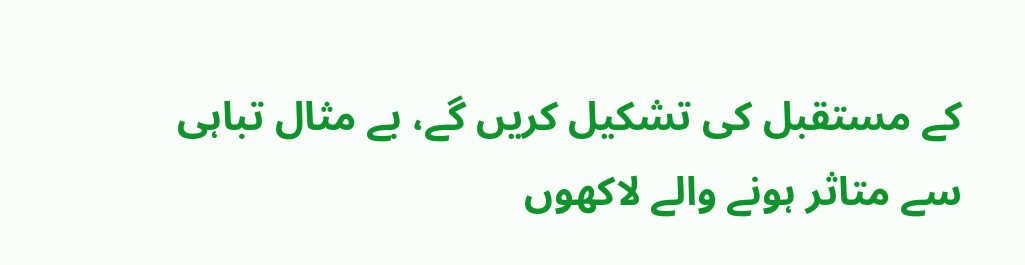کے مستقبل کی تشکیل کریں گے، بے مثال تباہی سے متاثر ہونے والے لاکھوں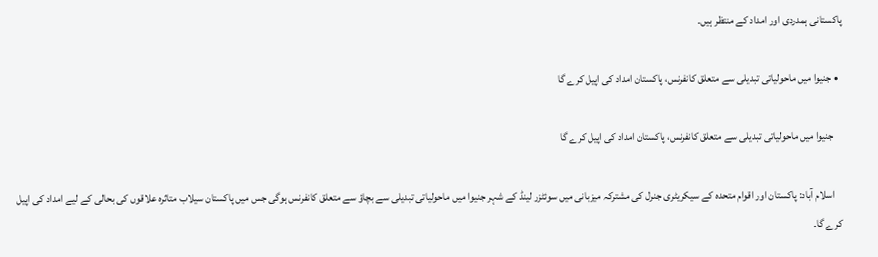پاکستانی ہمدردی اور امداد کے منتظر ہیں۔

  • جنیوا میں ماحولیاتی تبدیلی سے متعلق کانفرنس، پاکستان امداد کی اپیل کرے گا

    جنیوا میں ماحولیاتی تبدیلی سے متعلق کانفرنس، پاکستان امداد کی اپیل کرے گا

    اسلام آباد: پاکستان اور اقوام متحدہ کے سیکریٹری جنرل کی مشترکہ میزبانی میں سوئٹزر لینڈ کے شہر جنیوا میں ماحولیاتی تبدیلی سے بچاؤ سے متعلق کانفرنس ہوگی جس میں پاکستان سیلاب متاثرہ علاقوں کی بحالی کے لیے امداد کی اپیل کرے گا۔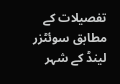تفصیلات کے مطابق سوئٹزر لینڈ کے شہر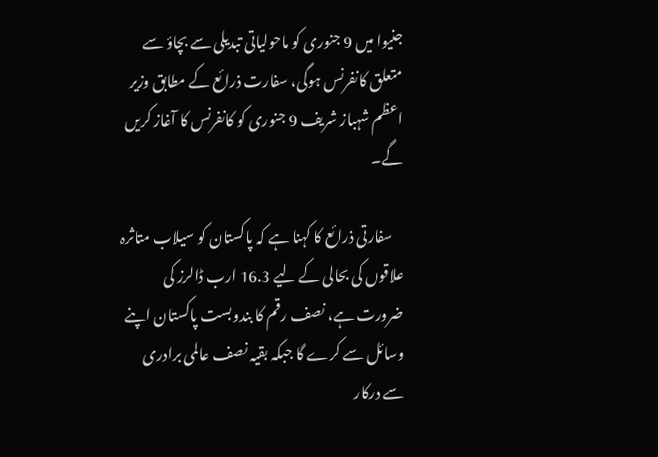جنیوا میں 9 جنوری کو ماحولیاتی تبدیلی سے بچاؤ سے متعلق کانفرنس ہوگی، سفارت ذرائع کے مطابق وزیر اعظم شہباز شریف 9 جنوری کو کانفرنس کا آغاز کریں گے۔

    سفارتی ذرائع کا کہنا ہے کہ پاکستان کو سیلاب متاثرہ علاقوں کی بحالی کے لیے 16.3 ارب ڈالرز کی ضرورت ہے، نصف رقم کا بندوبست پاکستان اپنے وسائل سے کرے گا جبکہ بقیہ نصف عالمی برادری سے درکار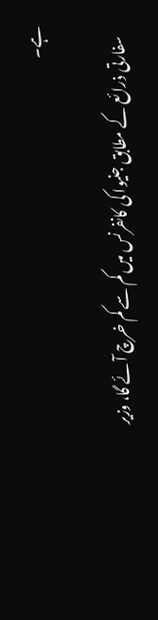ہے۔

    سفارتی ذرائع کے مطابق جنیوا کی کانفرنس میں کم سے کم خرچ آئے گا، وزیر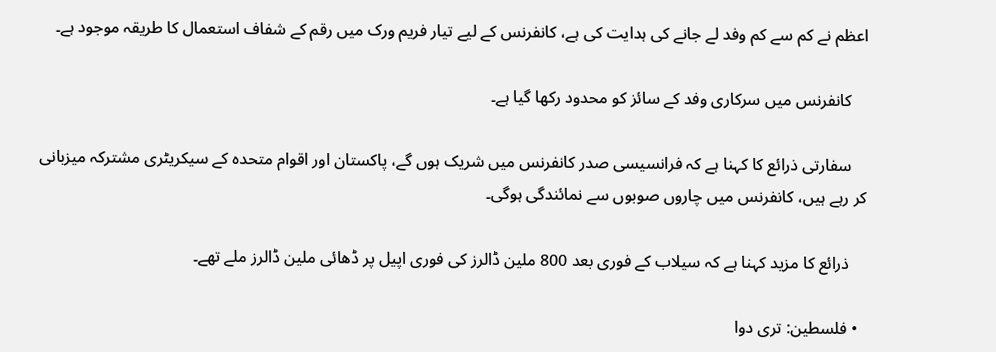اعظم نے کم سے کم وفد لے جانے کی ہدایت کی ہے، کانفرنس کے لیے تیار فریم ورک میں رقم کے شفاف استعمال کا طریقہ موجود ہے۔

    کانفرنس میں سرکاری وفد کے سائز کو محدود رکھا گیا ہے۔

    سفارتی ذرائع کا کہنا ہے کہ فرانسیسی صدر کانفرنس میں شریک ہوں گے، پاکستان اور اقوام متحدہ کے سیکریٹری مشترکہ میزبانی کر رہے ہیں، کانفرنس میں چاروں صوبوں سے نمائندگی ہوگی۔

    ذرائع کا مزید کہنا ہے کہ سیلاب کے فوری بعد 800 ملین ڈالرز کی فوری اپیل پر ڈھائی ملین ڈالرز ملے تھے۔

  • فلسطین: تری دوا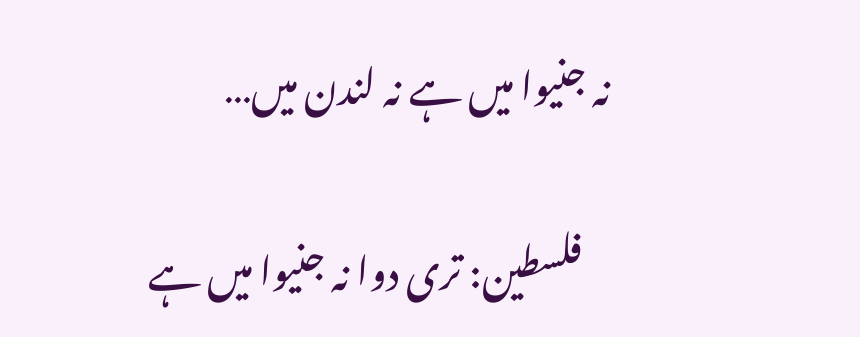نہ جنیوا میں ہے نہ لندن میں…

    فلسطین: تری دوا نہ جنیوا میں ہے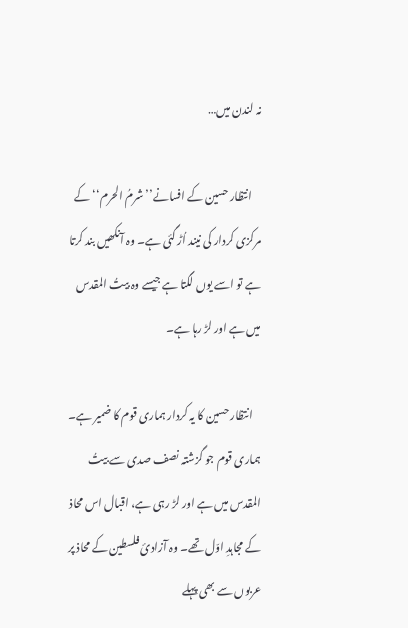نہ لندن میں…

    انتظار حسین کے افسانے’’ شرمُ الحرم‘‘ کے مرکزی کردار کی نیند اُڑ گئی ہے۔ وہ آنکھیں بند کرتا ہے تو اسے یوں لگتا ہے جیسے وہ بیتُ المقدس میں ہے اور لڑ رہا ہے۔

    انتظار حسین کا یہ کردار ہماری قوم کا ضمیر ہے۔ ہماری قوم جو گزشتہ نصف صدی سے بیتُ المقدس میں ہے اور لڑ رہی ہے، اقبال اس محاذ کے مجاہدِ اوّل تھے۔ وہ آزادیٔ فلسطین کے محاذ پر عربوں سے بھی پہلے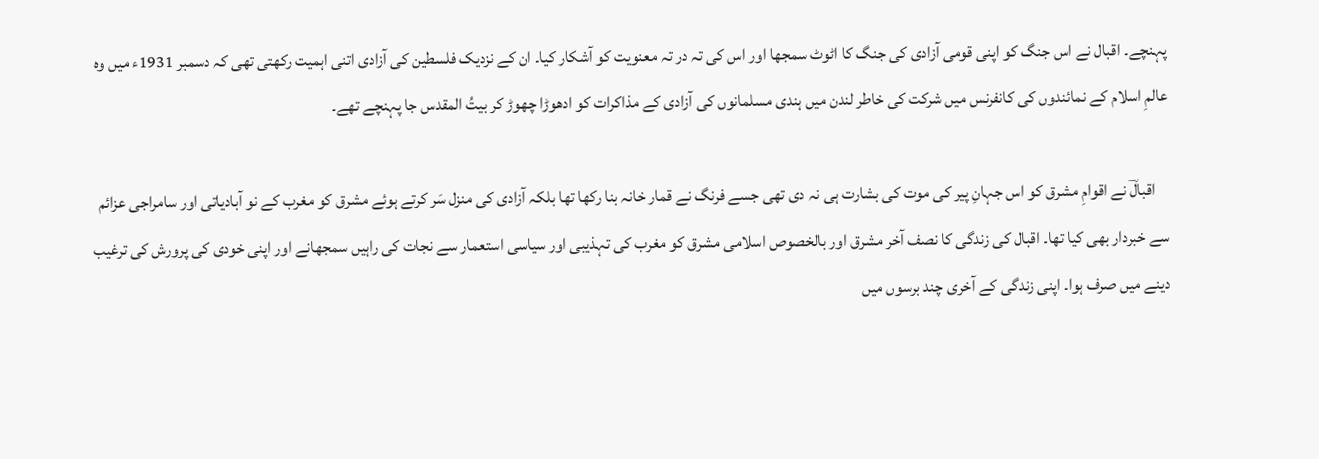پہنچے۔ اقبال نے اس جنگ کو اپنی قومی آزادی کی جنگ کا اٹوٹ سمجھا اور اس کی تہ در تہ معنویت کو آشکار کیا۔ ان کے نزدیک فلسطین کی آزادی اتنی اہمیت رکھتی تھی کہ دسمبر 1931ء میں وہ عالمِ اسلام کے نمائندوں کی کانفرنس میں شرکت کی خاطر لندن میں ہندی مسلمانوں کی آزادی کے مذاکرات کو ادھوڑا چھوڑ کر بیتُ المقدس جا پہنچے تھے۔

    اقبالؔ نے اقوامِ مشرق کو اس جہانِ پیر کی موت کی بشارت ہی نہ دی تھی جسے فرنگ نے قمار خانہ بنا رکھا تھا بلکہ آزادی کی منزل سَر کرتے ہوئے مشرق کو مغرب کے نو آبادیاتی اور سامراجی عزائم سے خبردار بھی کیا تھا۔ اقبال کی زندگی کا نصف آخر مشرق اور بالخصوص اسلامی مشرق کو مغرب کی تہذیبی اور سیاسی استعمار سے نجات کی راہیں سمجھانے اور اپنی خودی کی پرورش کی ترغیب دینے میں صرف ہوا۔ اپنی زندگی کے آخری چند برسوں میں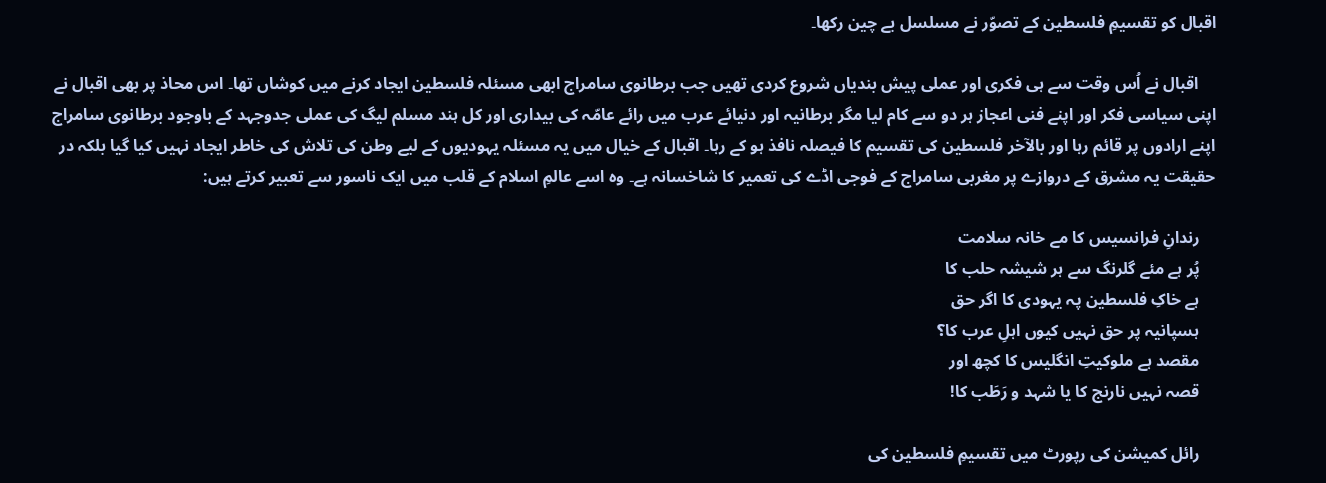اقبال کو تقسیمِ فلسطین کے تصوّر نے مسلسل بے چین رکھا۔

    اقبال نے اُس وقت سے ہی فکری اور عملی پیش بندیاں شروع کردی تھیں جب برطانوی سامراج ابھی مسئلہ فلسطین ایجاد کرنے میں کوشاں تھا۔ اس محاذ پر بھی اقبال نے اپنی سیاسی فکر اور اپنے فنی اعجاز ہر دو سے کام لیا مگر برطانیہ اور دنیائے عرب میں رائے عامّہ کی بیداری اور کل ہند مسلم لیگ کی عملی جدوجہد کے باوجود برطانوی سامراج اپنے ارادوں پر قائم رہا اور بالآخر فلسطین کی تقسیم کا فیصلہ نافذ ہو کے رہا۔ اقبال کے خیال میں یہ مسئلہ یہودیوں کے لیے وطن کی تلاش کی خاطر ایجاد نہیں کیا گیا بلکہ در حقیقت یہ مشرق کے دروازے پر مغربی سامراج کے فوجی اڈے کی تعمیر کا شاخسانہ ہے۔ وہ اسے عالمِ اسلام کے قلب میں ایک ناسور سے تعبیر کرتے ہیں:

    رندانِ فرانسیس کا مے خانہ سلامت
    پُر ہے مئے گلرنگ سے ہر شیشہ حلب کا
    ہے خاکِ فلسطین پہ یہودی کا اگر حق
    ہسپانیہ پر حق نہیں کیوں اہلِ عرب کا؟
    مقصد ہے ملوکیتِ انگلیس کا کچھ اور
    قصہ نہیں نارنج کا یا شہد و رَطَب کا!

    رائل کمیشن کی رپورٹ میں تقسیمِ فلسطین کی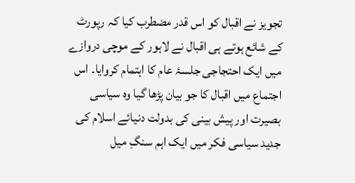تجویز نے اقبال کو اس قدر مضطرب کیا کہ رپورٹ کے شائع ہوتے ہی اقبال نے لاہور کے موچی دروازے میں ایک احتجاجی جلسۂ عام کا اہتمام کروایا۔ اس اجتماع میں اقبال کا جو بیان پڑھا گیا وہ سیاسی بصیرت اور پیش بینی کی بدولت دنیائے اسلام کی جدید سیاسی فکر میں ایک اہم سنگِ میل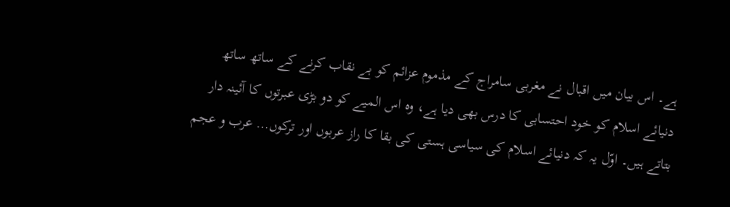ہے۔ اس بیان میں اقبال نے مغربی سامراج کے مذموم عزائم کو بے نقاب کرنے کے ساتھ ساتھ دنیائے اسلام کو خود احتسابی کا درس بھی دیا ہے، وہ اس المیے کو دو بڑی عبرتوں کا آئینہ دار بتاتے ہیں۔ اوّل یہ کہ دنیائے اسلام کی سیاسی ہستی کی بقا کا راز عربوں اور ترکوں… عرب و عجم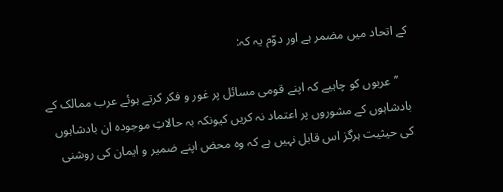کے اتحاد میں مضمر ہے اور دوّم یہ کہ:

    ’’عربوں کو چاہیے کہ اپنے قومی مسائل پر غور و فکر کرتے ہوئے عرب ممالک کے بادشاہوں کے مشوروں پر اعتماد نہ کریں کیونکہ بہ حالاتِ موجودہ ان بادشاہوں کی حیثیت ہرگز اس قابل نہیں ہے کہ وہ محض اپنے ضمیر و ایمان کی روشنی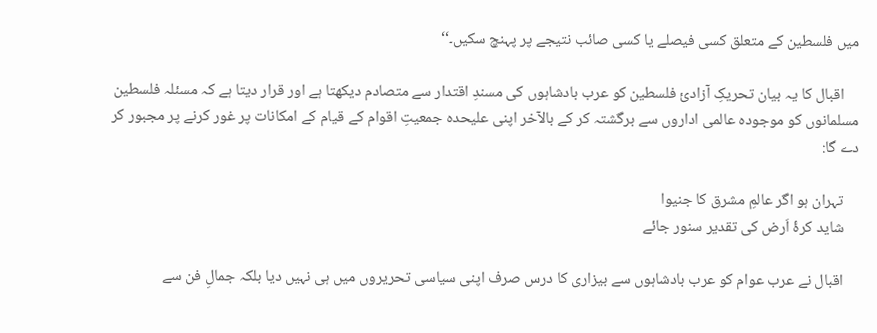میں فلسطین کے متعلق کسی فیصلے یا کسی صائب نتیجے پر پہنچ سکیں۔‘‘

    اقبال کا یہ بیان تحریکِ آزادیٔ فلسطین کو عرب بادشاہوں کی مسندِ اقتدار سے متصادم دیکھتا ہے اور قرار دیتا ہے کہ مسئلہ فلسطین مسلمانوں کو موجودہ عالمی اداروں سے برگشتہ کر کے بالآخر اپنی علیحدہ جمعیتِ اقوام کے قیام کے امکانات پر غور کرنے پر مجبور کر دے گا:

    تہران ہو اگر عالمِ مشرق کا جنیوا
    شاید کرۂ اَرض کی تقدیر سنور جائے

    اقبال نے عرب عوام کو عرب بادشاہوں سے بیزاری کا درس صرف اپنی سیاسی تحریروں میں ہی نہیں دیا بلکہ جمالِ فن سے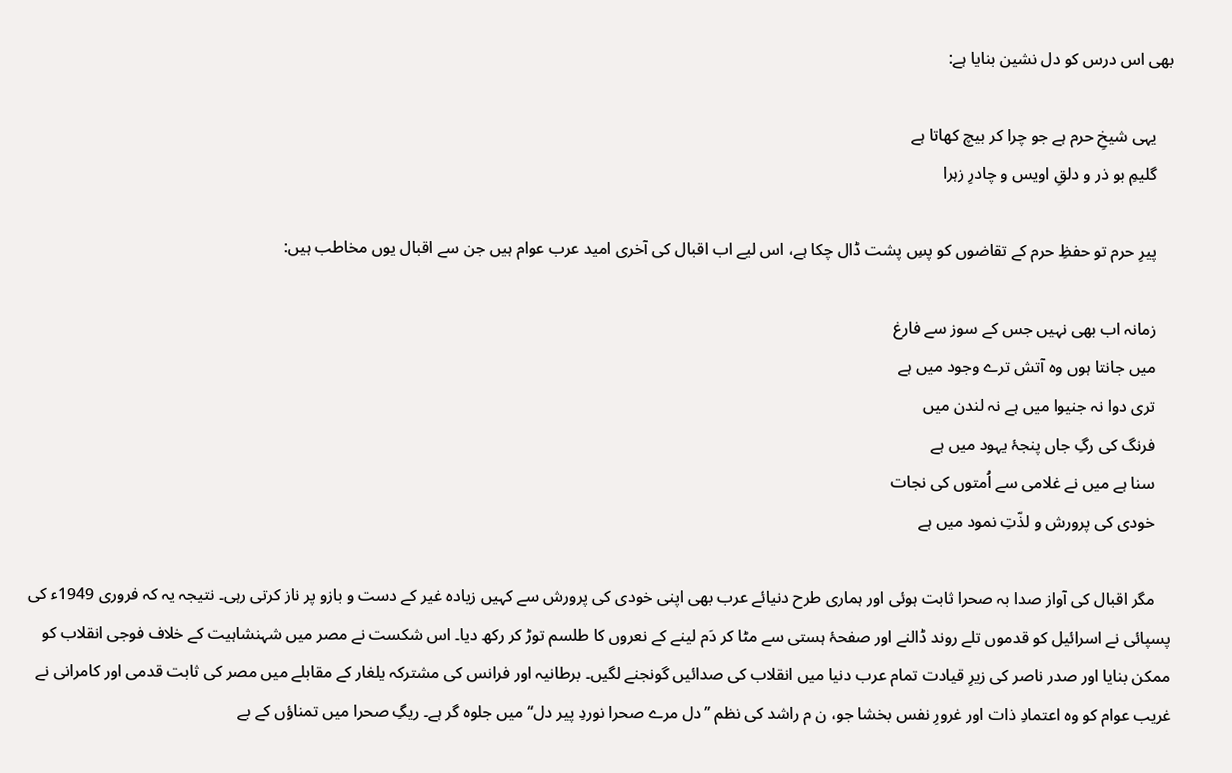بھی اس درس کو دل نشین بنایا ہے:

    یہی شیخِ حرم ہے جو چرا کر بیچ کھاتا ہے
    گلیمِ بو ذر و دلقِ اویس و چادرِ زہرا

    پیرِ حرم تو حفظِ حرم کے تقاضوں کو پسِ پشت ڈال چکا ہے، اس لیے اب اقبال کی آخری امید عرب عوام ہیں جن سے اقبال یوں مخاطب ہیں:

    زمانہ اب بھی نہیں جس کے سوز سے فارغ
    میں جانتا ہوں وہ آتش ترے وجود میں ہے
    تری دوا نہ جنیوا میں ہے نہ لندن میں
    فرنگ کی رگِ جاں پنجۂ یہود میں ہے
    سنا ہے میں نے غلامی سے اُمتوں کی نجات
    خودی کی پرورش و لذّتِ نمود میں ہے

    مگر اقبال کی آواز صدا بہ صحرا ثابت ہوئی اور ہماری طرح دنیائے عرب بھی اپنی خودی کی پرورش سے کہیں زیادہ غیر کے دست و بازو پر ناز کرتی رہی۔ نتیجہ یہ کہ فروری 1949ء کی پسپائی نے اسرائیل کو قدموں تلے روند ڈالنے اور صفحۂ ہستی سے مٹا کر دَم لینے کے نعروں کا طلسم توڑ کر رکھ دیا۔ اس شکست نے مصر میں شہنشاہیت کے خلاف فوجی انقلاب کو ممکن بنایا اور صدر ناصر کی زیرِ قیادت تمام عرب دنیا میں انقلاب کی صدائیں گونجنے لگیں۔ برطانیہ اور فرانس کی مشترکہ یلغار کے مقابلے میں مصر کی ثابت قدمی اور کامرانی نے غریب عوام کو وہ اعتمادِ ذات اور غرورِ نفس بخشا جو، ن م راشد کی نظم ’’دل مرے صحرا نوردِ پیر دل‘‘ میں جلوہ گر ہے۔ ریگِ صحرا میں تمناؤں کے بے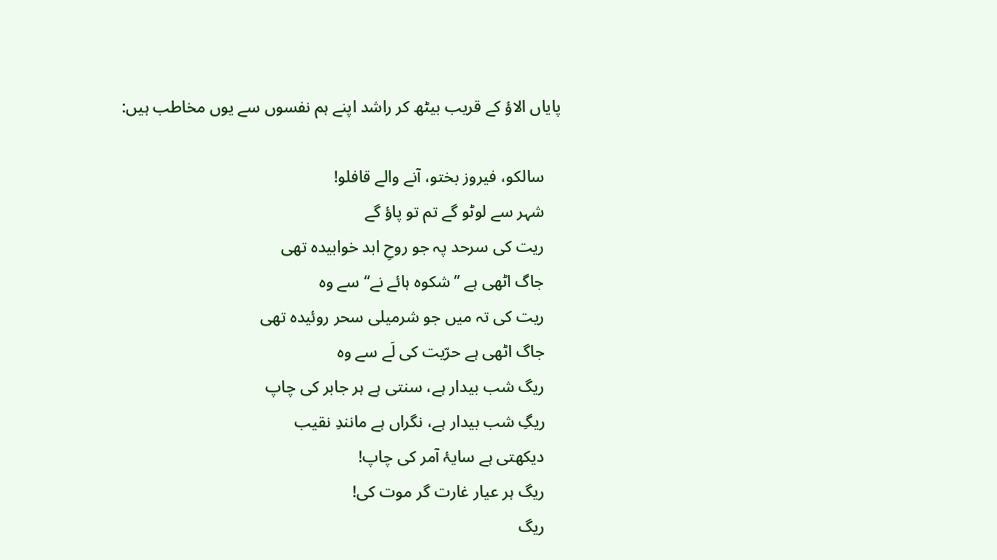پایاں الاؤ کے قریب بیٹھ کر راشد اپنے ہم نفسوں سے یوں مخاطب ہیں:

    سالکو، فیروز بختو، آنے والے قافلو!
    شہر سے لوٹو گے تم تو پاؤ گے
    ریت کی سرحد پہ جو روحِ ابد خوابیدہ تھی
    جاگ اٹھی ہے ’’شکوہ ہائے نے‘‘ سے وہ
    ریت کی تہ میں جو شرمیلی سحر روئیدہ تھی
    جاگ اٹھی ہے حرّیت کی لَے سے وہ
    ریگ شب بیدار ہے، سنتی ہے ہر جابر کی چاپ
    ریگِ شب بیدار ہے، نگراں ہے مانندِ نقیب
    دیکھتی ہے سایۂ آمر کی چاپ!
    ریگ ہر عیار غارت گر موت کی!
    ریگ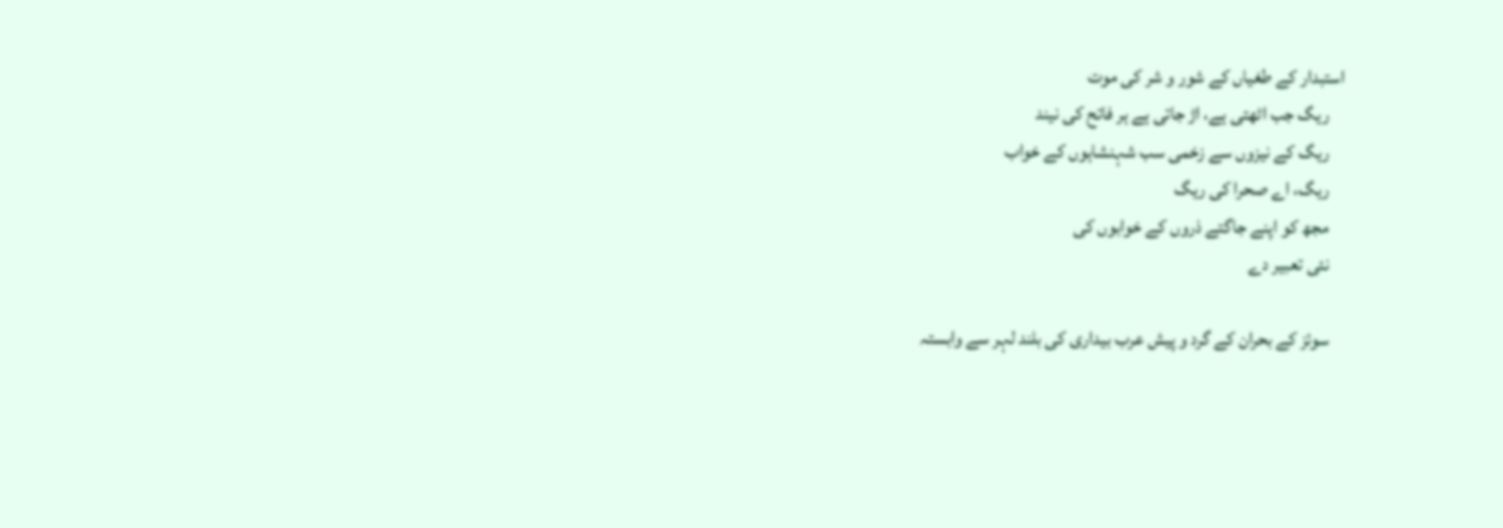استبدار کے طغیاں کے شور و شر کی موت
    ریگ جب اٹھتی ہے، اڑ جاتی ہے ہر فاتح کی نیند
    ریگ کے نیزوں سے زخمی سب شہنشاہوں کے خواب
    ریگ، اے صحرا کی ریگ
    مجھ کو اپنے جاگتے ذروں کے خوابوں کی
    نئی تعبیر دے

    سوئز کے بحران کے گرد و پیش عرب بیداری کی بلند لہر سے وابستہ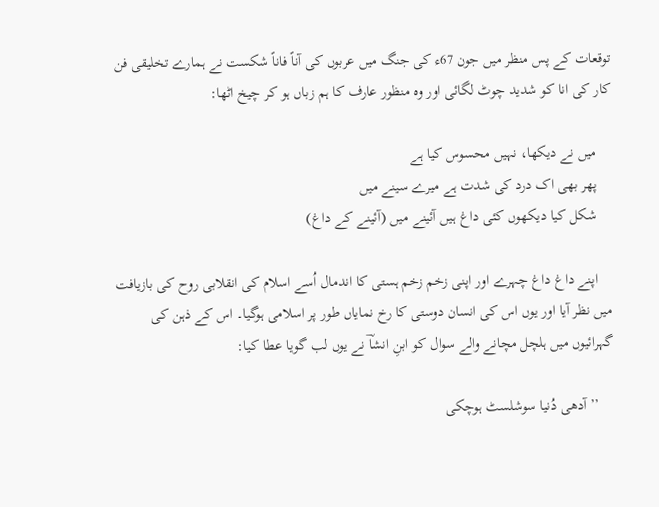توقعات کے پس منظر میں جون 67ء کی جنگ میں عربوں کی آناً فاناً شکست نے ہمارے تخلیقی فن کار کی انا کو شدید چوٹ لگائی اور وہ منظور عارف کا ہم زباں ہو کر چیخ اٹھا:

    میں نے دیکھا، نہیں محسوس کیا ہے
    پھر بھی اک درد کی شدت ہے میرے سینے میں
    شکل کیا دیکھوں کئی داغ ہیں آئینے میں (آئینے کے داغ)

    اپنے داغ داغ چہرے اور اپنی زخم زخم ہستی کا اندمال اُسے اسلام کی انقلابی روح کی بازیافت میں نظر آیا اور یوں اس کی انسان دوستی کا رخ نمایاں طور پر اسلامی ہوگیا۔ اس کے ذہن کی گہرائیوں میں ہلچل مچانے والے سوال کو ابنِ انشاؔ نے یوں لب گویا عطا کیا:

    ’’آدھی دُنیا سوشلسٹ ہوچکی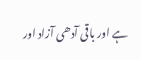ہے اور باقی آدھی آزاد اور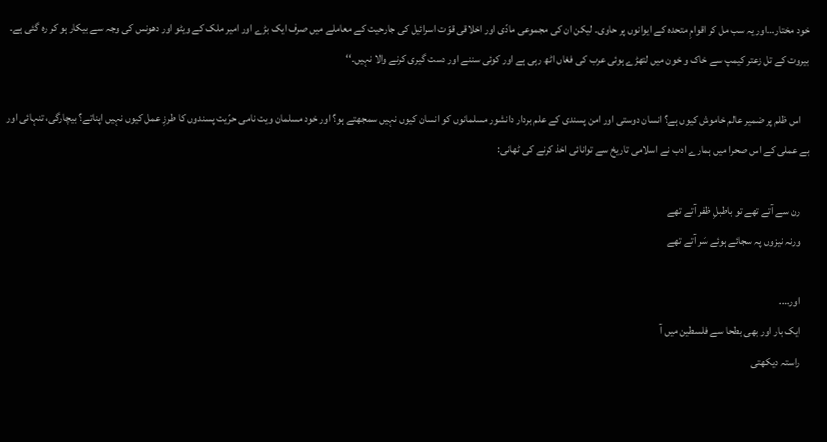خود مختار…اور یہ سب مل کر اقوامِ متحدہ کے ایوانوں پر حاوی۔ لیکن ان کی مجموعی مادّی اور اخلاقی قوّت اسرائیل کی جارحیت کے معاملے میں صرف ایک بڑے اور امیر ملک کے ویٹو اور دھونس کی وجہ سے بیکار ہو کر رہ گئی ہے۔ بیروت کے تل زعتر کیمپ سے خاک و خون میں لتھڑے ہوئی عرب کی فغاں اٹھ رہی ہے اور کوئی سننے اور دست گیری کرنے والا نہیں۔‘‘

    اس ظلم پر ضمیر عالم خاموش کیوں ہے؟ انسان دوستی اور امن پسندی کے علم بردار دانشور مسلمانوں کو انسان کیوں نہیں سمجھتے ہو؟ اور خود مسلمان ویت نامی حرّیت پسندوں کا طرزِ عمل کیوں نہیں اپناتے؟ بیچارگی، تنہائی اور بے عملی کے اس صحرا میں ہمارے ادب نے اسلامی تاریخ سے توانائی اخذ کرنے کی ٹھانی:

    رن سے آتے تھے تو باطبلِ ظفر آتے تھے
    ورنہ نیزوں پہ سجائے ہوئے سَر آتے تھے

    اور….
    ایک بار اور بھی بطحا سے فلسطین میں آ
    راستہ دیکھتی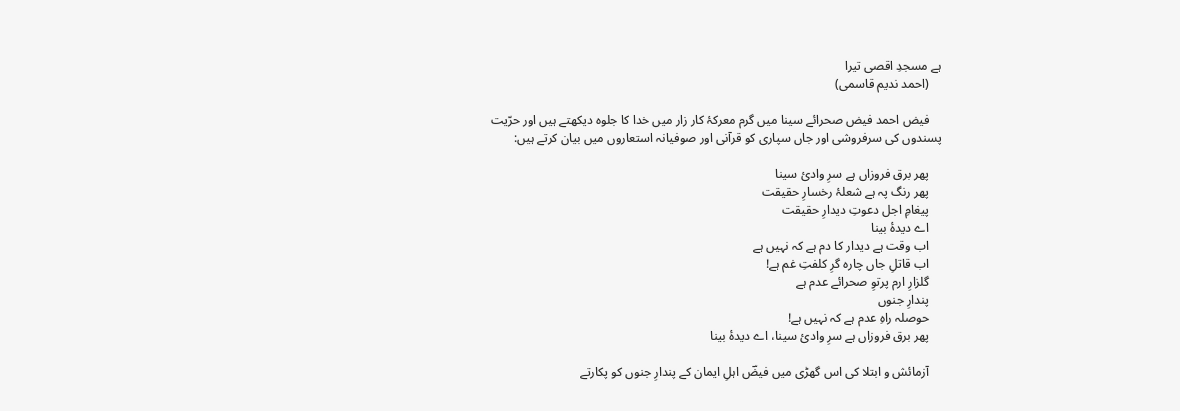ہے مسجدِ اقصی تیرا
    (احمد ندیم قاسمی)

    فیض احمد فیض صحرائے سینا میں گرم معرکۂ کار زار میں خدا کا جلوہ دیکھتے ہیں اور حرّیت پسندوں کی سرفروشی اور جاں سپاری کو قرآنی اور صوفیانہ استعاروں میں بیان کرتے ہیں:

    پھر برق فروزاں ہے سرِ وادیٔ سینا
    پھر رنگ پہ ہے شعلۂ رخسارِ حقیقت
    پیغامِ اجل دعوتِ دیدارِ حقیقت
    اے دیدۂ بینا
    اب وقت ہے دیدار کا دم ہے کہ نہیں ہے
    اب قاتلِ جاں چارہ گرِ کلفتِ غم ہے!
    گلزارِ ارم پرتوِ صحرائے عدم ہے
    پندارِ جنوں
    حوصلہ راہِ عدم ہے کہ نہیں ہے!
    پھر برق فروزاں ہے سرِ وادیٔ سینا، اے دیدۂ بینا

    آزمائش و ابتلا کی اس گھڑی میں فیضؔ اہلِ ایمان کے پندارِ جنوں کو پکارتے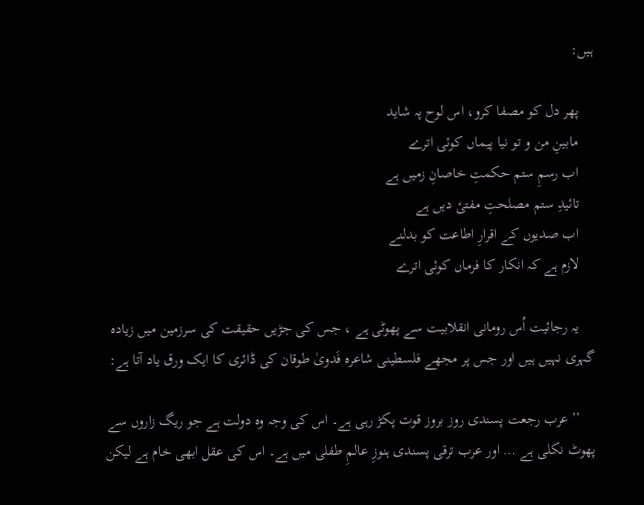ہیں:

    پھر دل کو مصفا کرو، اس لوح پہ شاید
    مابینِ من و تو نیا پیماں کوئی اترے
    اب رسمِ ستم حکمتِ خاصانِ زمیں ہے
    تائیدِ ستم مصلحتِ مفتیٔ دیں ہے
    اب صدیوں کے اقرارِ اطاعت کو بدلنے
    لازم ہے کہ انکار کا فرماں کوئی اترے

    یہ رجائیت اُس رومانی انقلابیت سے پھوٹی ہے ، جس کی جڑیں حقیقت کی سرزمین میں زیادہ گہری نہیں ہیں اور جس پر مجھے فلسطینی شاعرہ فَدویٰ طوقان کی ڈائری کا ایک ورق یاد آتا ہے:

    ’’عرب رجعت پسندی روز بروز قوت پکڑ رہی ہے۔ اس کی وجہ وہ دولت ہے جو ریگ زاروں سے پھوٹ نکلی ہے … اور عرب ترقی پسندی ہنوزِ عالمِ طفلی میں ہے۔ اس کی عقل ابھی خام ہے لیکن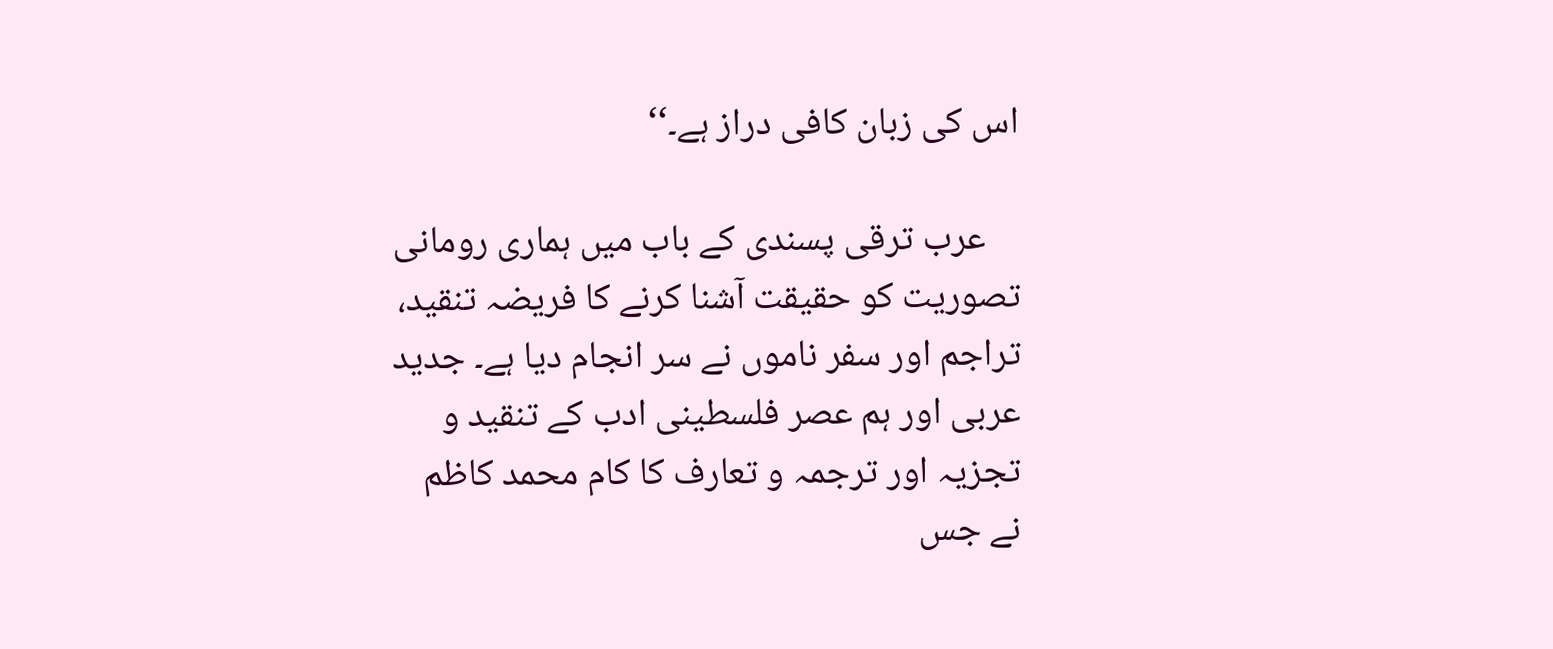اس کی زبان کافی دراز ہے۔‘‘

    عرب ترقی پسندی کے باب میں ہماری رومانی تصوریت کو حقیقت آشنا کرنے کا فریضہ تنقید، تراجم اور سفر ناموں نے سر انجام دیا ہے۔ جدید عربی اور ہم عصر فلسطینی ادب کے تنقید و تجزیہ اور ترجمہ و تعارف کا کام محمد کاظم نے جس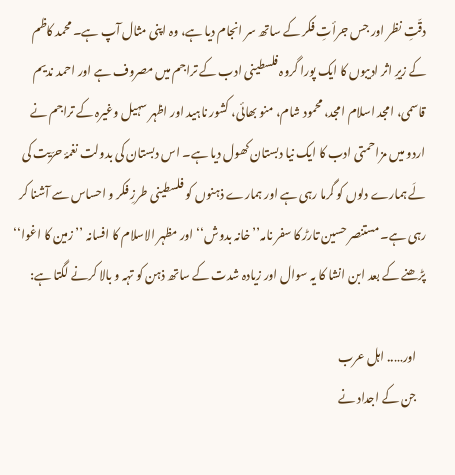دقّتِ نظر اور جس جرأتِ فکر کے ساتھ سر انجام دیا ہے، وہ اپنی مثال آپ ہے۔ محمد کاظم کے زیرِ اثر ادیبوں کا ایک پورا گروہ فلسطینی ادب کے تراجم میں مصروف ہے اور احمد ندیم قاسمی، امجد اسلام امجد، محمود شام، منو بھائی، کشور ناہید اور اظہر سہیل وغیرہ کے تراجم نے اردو میں مزاحمتی ادب کا ایک نیا دبستان کھول دیا ہے۔ اس دبستان کی بدولت نغمۂ حرّیت کی لَے ہمارے دلوں کو گرما رہی ہے اور ہمارے ذہنوں کو فلسطینی طرزِ فکر و احساس سے آشنا کر رہی ہے۔ مستنصر حسین تارڑ کا سفر نامہ’’ خانہ بدوش‘‘ اور مظہر الاسلام کا افسانہ ’’ زمین کا اغوا‘‘ پڑھنے کے بعد ابن انشا کا یہ سوال اور زیادہ شدت کے ساتھ ذہن کو تہہ و بالا کرنے لگتا ہے:

    اور….. اہل عرب
    جن کے اجداد نے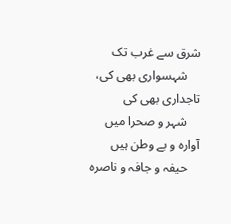شرق سے غرب تک
    شہسواری بھی کی، تاجداری بھی کی
    شہر و صحرا میں آواره و بے وطن ہیں
    حیفہ و جافہ و ناصره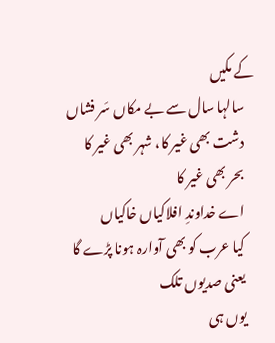کے مکیں
    سالہا سال سے بے مکاں سَر فشاں
    دشت بھی غیر کا، شہر بھی غیر کا
    بحر بھی غیر کا
    اے خداوندِ افلاکیاں خاکیاں
    کیا عرب کو بھی آوارہ ہونا پڑے گا
    یعنی صدیوں تلک
    یوں ہی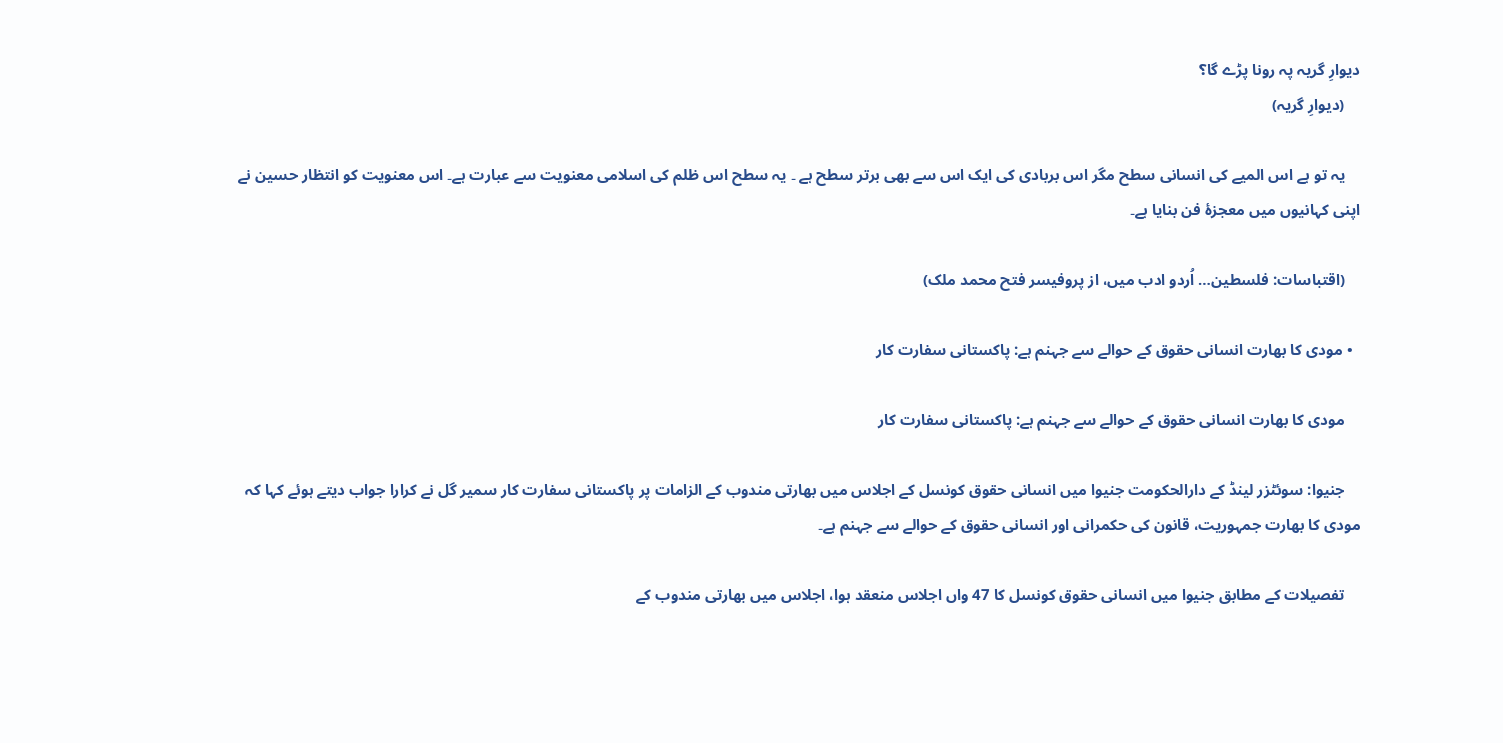دیوارِ گریہ پہ رونا پڑے گا؟
    (دیوارِ گریہ)

    یہ تو ہے اس المیے کی انسانی سطح مگر اس بربادی کی ایک اس سے بھی برتر سطح ہے ۔ یہ سطح اس ظلم کی اسلامی معنویت سے عبارت ہے۔ اس معنویت کو انتظار حسین نے اپنی کہانیوں میں معجزۂ فن بنایا ہے۔

    (اقتباسات: فلسطین… اُردو ادب میں، از پروفیسر فتح محمد ملک)

  • مودی کا بھارت انسانی حقوق کے حوالے سے جہنم ہے: پاکستانی سفارت کار

    مودی کا بھارت انسانی حقوق کے حوالے سے جہنم ہے: پاکستانی سفارت کار

    جنیوا: سوئٹزر لینڈ کے دارالحکومت جنیوا میں انسانی حقوق کونسل کے اجلاس میں بھارتی مندوب کے الزامات پر پاکستانی سفارت کار سمیر گل نے کرارا جواب دیتے ہوئے کہا کہ مودی کا بھارت جمہوریت، قانون کی حکمرانی اور انسانی حقوق کے حوالے سے جہنم ہے۔

    تفصیلات کے مطابق جنیوا میں انسانی حقوق کونسل کا 47 واں اجلاس منعقد ہوا، اجلاس میں بھارتی مندوب کے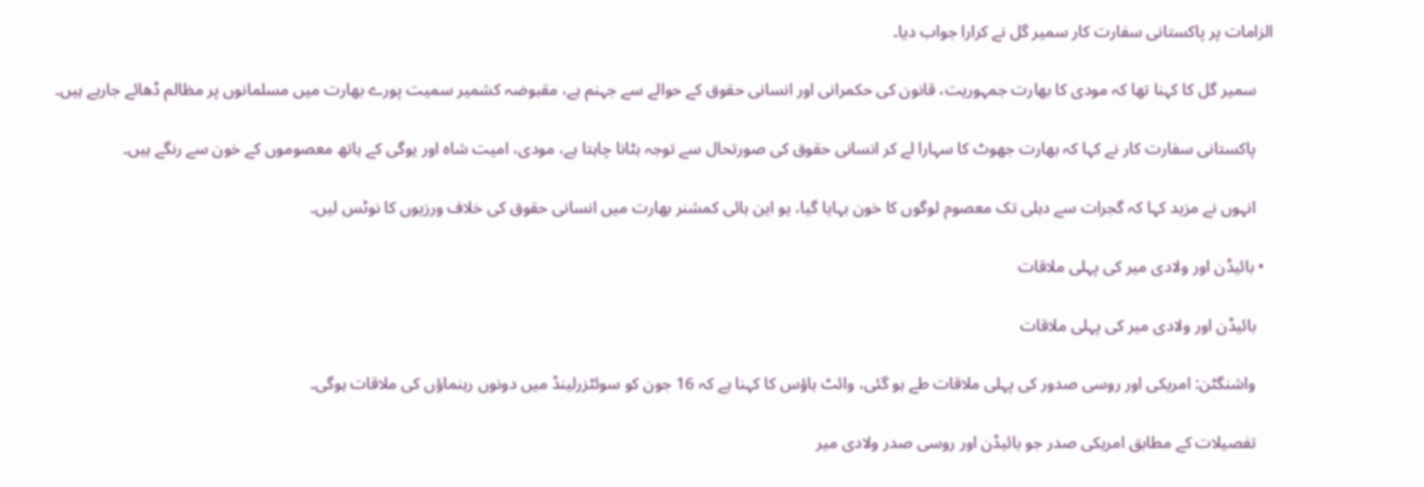الزامات پر پاکستانی سفارت کار سمیر گل نے کرارا جواب دیا۔

    سمیر گل کا کہنا تھا کہ مودی کا بھارت جمہوریت، قانون کی حکمرانی اور انسانی حقوق کے حوالے سے جہنم ہے، مقبوضہ کشمیر سمیت پورے بھارت میں مسلمانوں پر مظالم ڈھائے جارہے ہیں۔

    پاکستانی سفارت کار نے کہا کہ بھارت جھوٹ کا سہارا لے کر انسانی حقوق کی صورتحال سے توجہ ہٹانا چاہتا ہے، مودی، امیت شاہ اور یوگی کے ہاتھ معصوموں کے خون سے رنگے ہیں۔

    انہوں نے مزید کہا کہ گجرات سے دہلی تک معصوم لوگوں کا خون بہایا گیا، یو این ہائی کمشنر بھارت میں انسانی حقوق کی خلاف ورزیوں کا نوٹس لیں۔

  • بائیڈن اور ولادی میر کی پہلی ملاقات

    بائیڈن اور ولادی میر کی پہلی ملاقات

    واشنگٹن: امریکی اور روسی صدور کی پہلی ملاقات طے ہو گئی، وائٹ ہاؤس کا کہنا ہے کہ 16 جون کو سوئٹزرلینڈ میں دونوں رہنماؤں کی ملاقات ہوگی۔

    تفصیلات کے مطابق امریکی صدر جو بائیڈن اور روسی صدر ولادی میر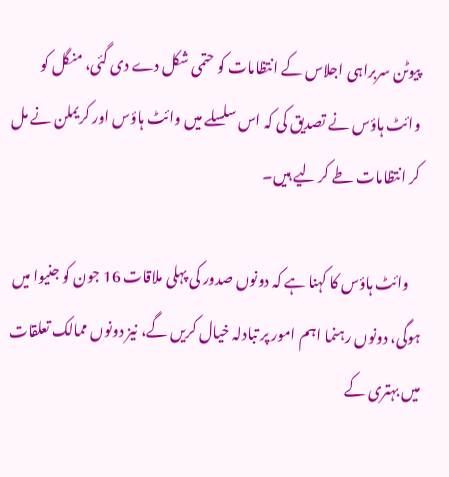پیوٹن سربراہی اجلاس کے انتظامات کو حتمی شکل دے دی گئی، منگل کو وائٹ ہاؤس نے تصدیق کی کہ اس سلسلے میں وائٹ ہاؤس اور کریملن نے مل کر انتظامات طے کر لیے ہیں۔

    وائٹ ہاؤس کا کہنا ہے کہ دونوں صدور کی پہلی ملاقات 16 جون کو جنیوا میں ہوگی، دونوں رہنما اہم امور پر تبادلہ خیال کریں گے، نیز دونوں ممالک تعلقات میں بہتری کے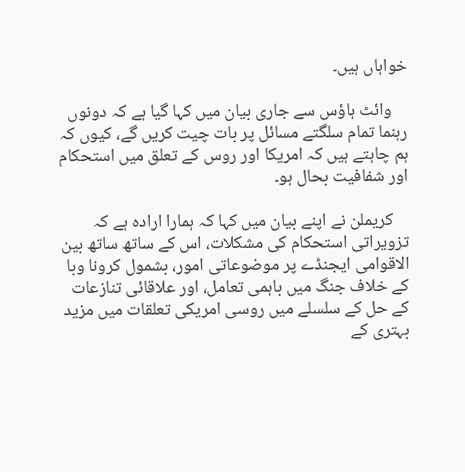خواہاں ہیں۔

    وائٹ ہاؤس سے جاری بیان میں کہا گیا ہے کہ دونوں رہنما تمام سلگتے مسائل پر بات چیت کریں گے، کیوں کہ ہم چاہتے ہیں کہ امریکا اور روس کے تعلق میں استحکام اور شفافیت بحال ہو۔

    کریملن نے اپنے بیان میں کہا کہ ہمارا ارادہ ہے کہ تزویراتی استحکام کی مشکلات، اس کے ساتھ ساتھ بین الاقوامی ایجنڈے پر موضوعاتی امور، بشمول کرونا وبا کے خلاف جنگ میں باہمی تعامل، اور علاقائی تنازعات کے حل کے سلسلے میں روسی امریکی تعلقات میں مزید بہتری کے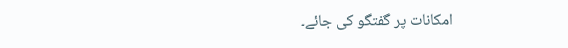امکانات پر گفتگو کی جائے۔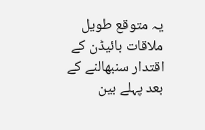یہ متوقع طویل ملاقات بائیڈن کے اقتدار سنبھالنے کے بعد پہلے بین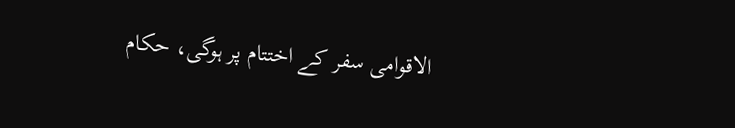الاقوامی سفر کے اختتام پر ہوگی، حکام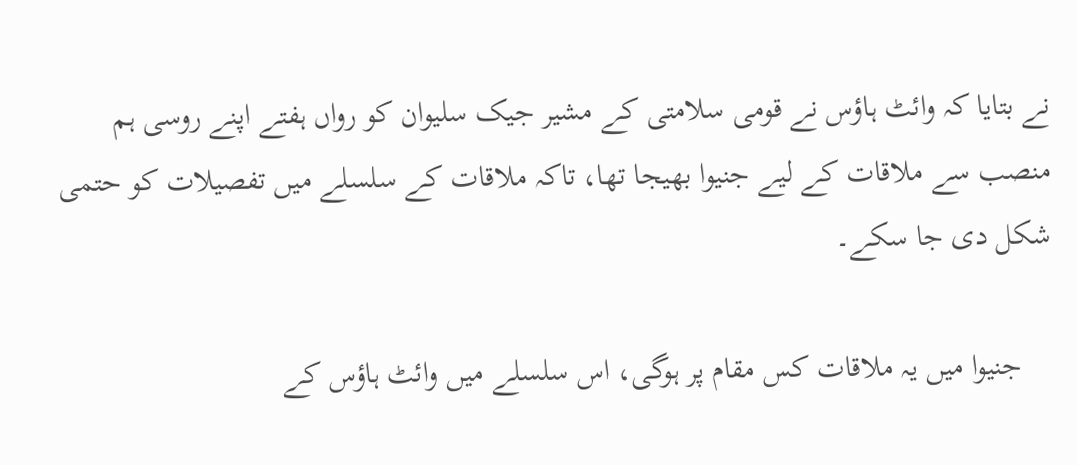نے بتایا کہ وائٹ ہاؤس نے قومی سلامتی کے مشیر جیک سلیوان کو رواں ہفتے اپنے روسی ہم منصب سے ملاقات کے لیے جنیوا بھیجا تھا، تاکہ ملاقات کے سلسلے میں تفصیلات کو حتمی شکل دی جا سکے۔

    جنیوا میں یہ ملاقات کس مقام پر ہوگی، اس سلسلے میں وائٹ ہاؤس کے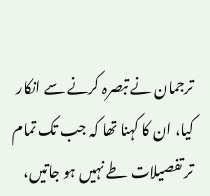ترجمان نے تبصرہ کرنے سے انکار کیا، ان کا کہنا تھا کہ جب تک تمام تر تفصیلات طے نہیں ہو جاتیں،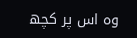وہ اس پر کچھ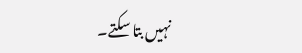نہیں بتا سکتے۔